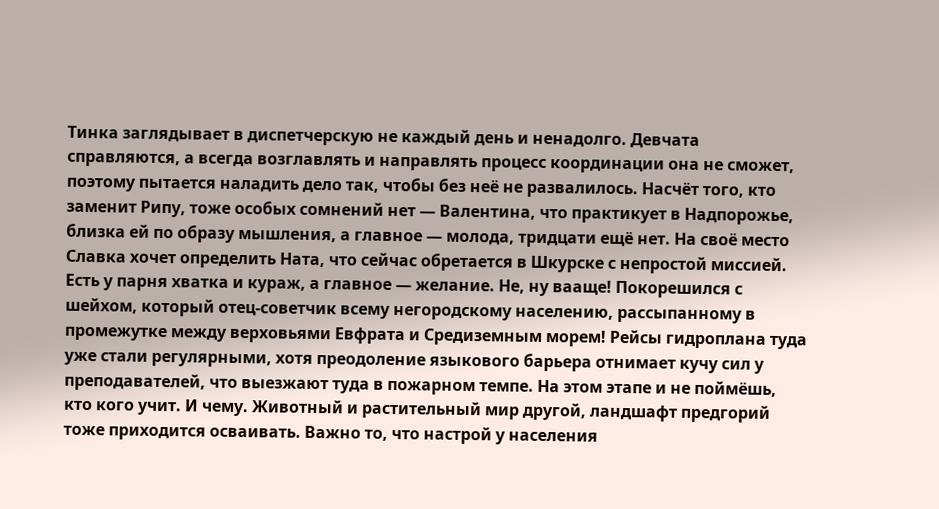Тинка заглядывает в диспетчерскую не каждый день и ненадолго. Девчата справляются, а всегда возглавлять и направлять процесс координации она не сможет, поэтому пытается наладить дело так, чтобы без неё не развалилось. Насчёт того, кто заменит Рипу, тоже особых сомнений нет — Валентина, что практикует в Надпорожье, близка ей по образу мышления, а главное — молода, тридцати ещё нет. На своё место Славка хочет определить Ната, что сейчас обретается в Шкурске с непростой миссией.
Есть у парня хватка и кураж, а главное — желание. Не, ну вааще! Покорешился с шейхом, который отец-советчик всему негородскому населению, рассыпанному в промежутке между верховьями Евфрата и Средиземным морем! Рейсы гидроплана туда уже стали регулярными, хотя преодоление языкового барьера отнимает кучу сил у преподавателей, что выезжают туда в пожарном темпе. На этом этапе и не поймёшь, кто кого учит. И чему. Животный и растительный мир другой, ландшафт предгорий тоже приходится осваивать. Важно то, что настрой у населения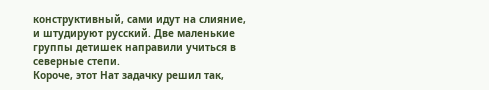конструктивный, сами идут на слияние, и штудируют русский. Две маленькие группы детишек направили учиться в северные степи.
Короче, этот Нат задачку решил так,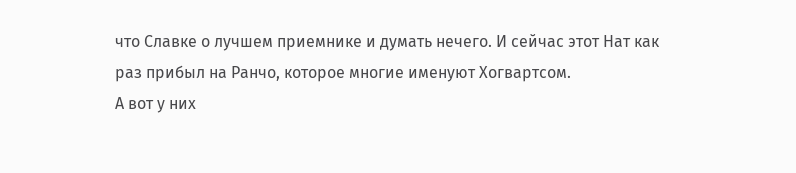что Славке о лучшем приемнике и думать нечего. И сейчас этот Нат как раз прибыл на Ранчо, которое многие именуют Хогвартсом.
А вот у них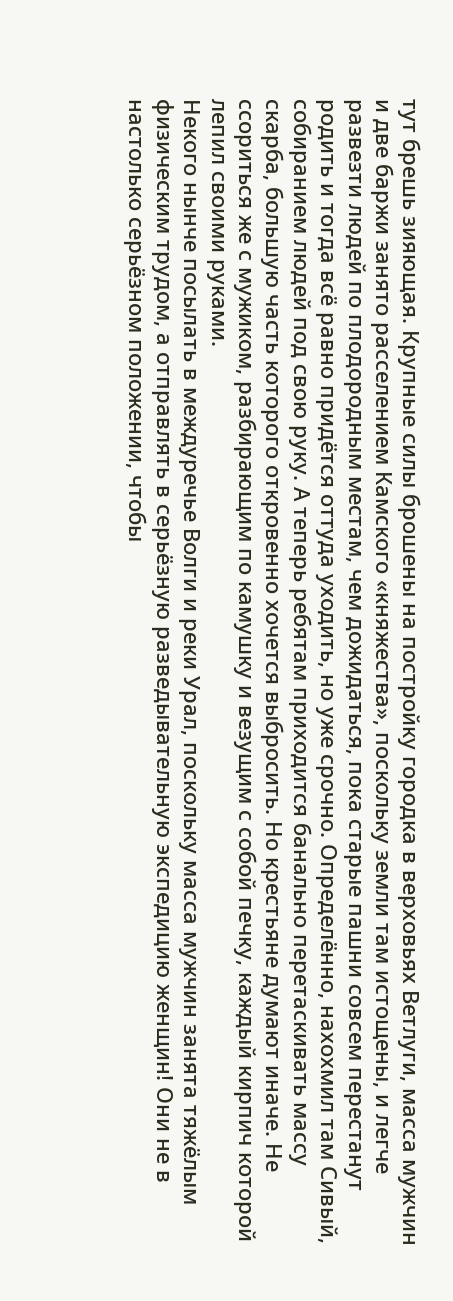тут брешь зияющая. Крупные силы брошены на постройку городка в верховьях Ветлуги, масса мужчин и две баржи занято расселением Камского «княжества», поскольку земли там истощены, и легче развезти людей по плодородным местам, чем дожидаться, пока старые пашни совсем перестанут родить и тогда всё равно придётся оттуда уходить, но уже срочно. Определённо, нахохмил там Сивый, собиранием людей под свою руку. А теперь ребятам приходится банально перетаскивать массу скарба, большую часть которого откровенно хочется выбросить. Но крестьяне думают иначе. Не ссориться же с мужиком, разбирающим по камушку и везущим с собой печку, каждый кирпич которой лепил своими руками.
Некого нынче посылать в междуречье Волги и реки Урал, поскольку масса мужчин занята тяжёлым физическим трудом, а отправлять в серьёзную разведывательную экспедицию женщин! Они не в настолько серьёзном положении, чтобы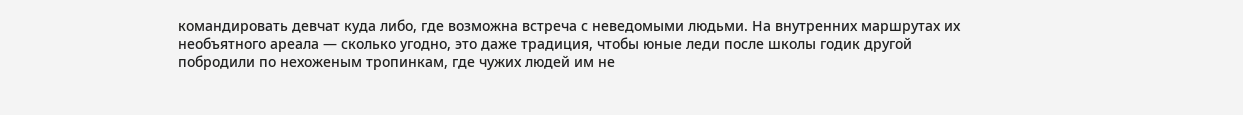командировать девчат куда либо, где возможна встреча с неведомыми людьми. На внутренних маршрутах их необъятного ареала — сколько угодно, это даже традиция, чтобы юные леди после школы годик другой побродили по нехоженым тропинкам, где чужих людей им не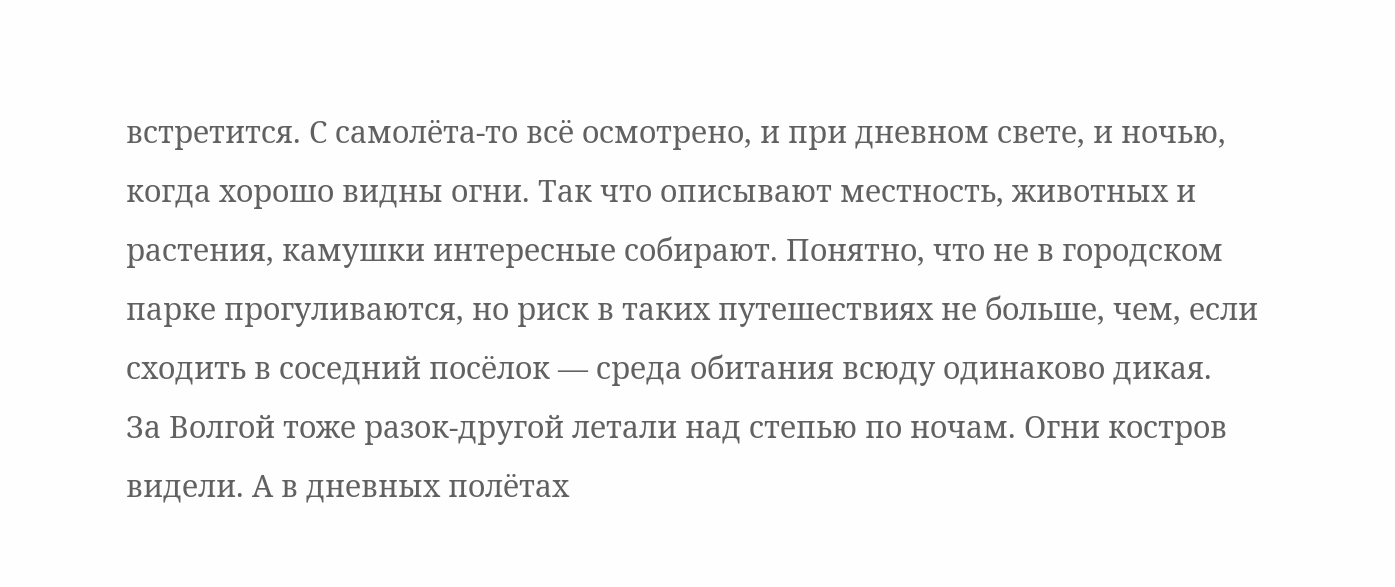встретится. С самолёта-то всё осмотрено, и при дневном свете, и ночью, когда хорошо видны огни. Так что описывают местность, животных и растения, камушки интересные собирают. Понятно, что не в городском парке прогуливаются, но риск в таких путешествиях не больше, чем, если сходить в соседний посёлок — среда обитания всюду одинаково дикая.
За Волгой тоже разок-другой летали над степью по ночам. Огни костров видели. А в дневных полётах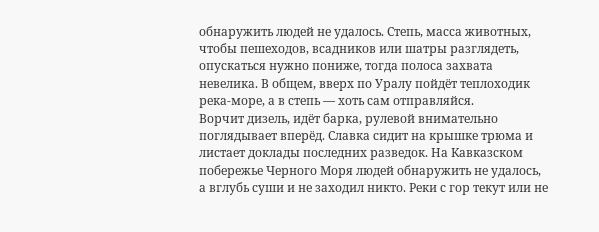обнаружить людей не удалось. Степь, масса животных, чтобы пешеходов, всадников или шатры разглядеть, опускаться нужно пониже, тогда полоса захвата невелика. В общем, вверх по Уралу пойдёт теплоходик река-море, а в степь — хоть сам отправляйся.
Ворчит дизель, идёт барка, рулевой внимательно поглядывает вперёд. Славка сидит на крышке трюма и листает доклады последних разведок. На Кавказском побережье Черного Моря людей обнаружить не удалось, а вглубь суши и не заходил никто. Реки с гор текут или не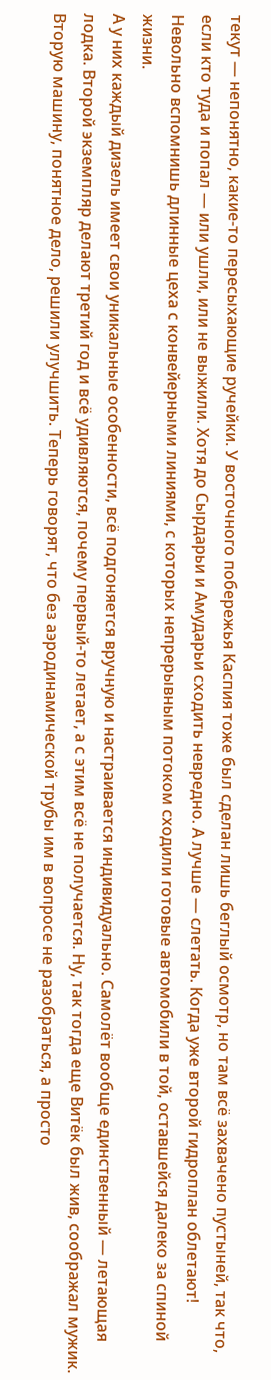текут — непонятно, какие-то пересыхающие ручейки. У восточного побережья Каспия тоже был сделан лишь беглый осмотр, но там всё захвачено пустыней, так что, если кто туда и попал — или ушли, или не выжили. Хотя до Сырдарьи и Амударьи сходить невредно. А лучше — слетать. Когда уже второй гидроплан облетают! Невольно вспомнишь длинные цеха с конвейерными линиями, с которых непрерывным потоком сходили готовые автомобили в той, оставшейся далеко за спиной жизни.
А у них каждый дизель имеет свои уникальные особенности, всё подгоняется вручную и настраивается индивидуально. Самолёт вообще единственный — летающая лодка. Второй экземпляр делают третий год и всё удивляются, почему первый-то летает, а с этим всё не получается. Ну, так тогда еще Витёк был жив, соображал мужик. Вторую машину, понятное дело, решили улучшить. Теперь говорят, что без аэродинамической трубы им в вопросе не разобраться, а просто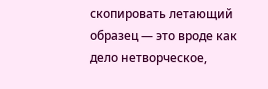скопировать летающий образец — это вроде как дело нетворческое,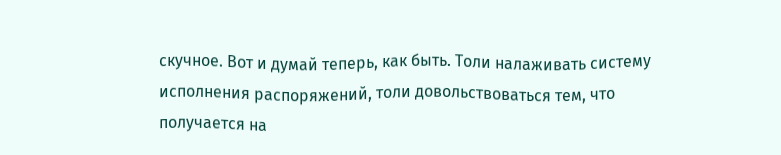скучное. Вот и думай теперь, как быть. Толи налаживать систему исполнения распоряжений, толи довольствоваться тем, что получается на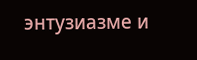энтузиазме и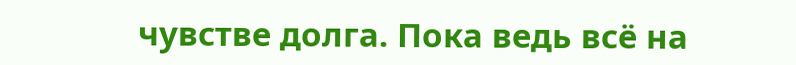чувстве долга. Пока ведь всё на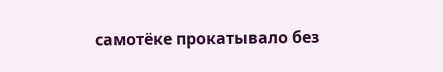самотёке прокатывало без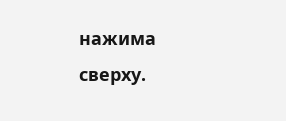нажима сверху.